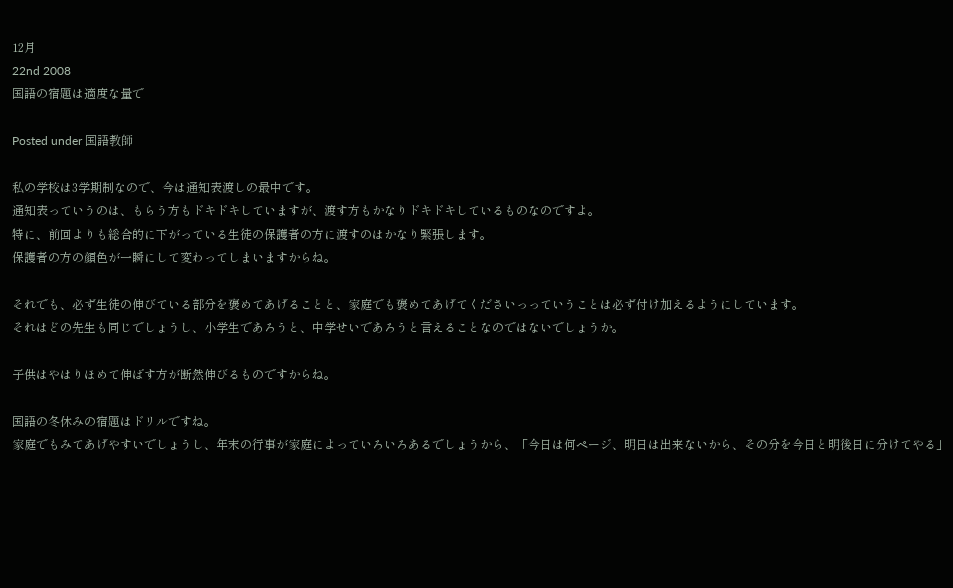12月
22nd 2008
国語の宿題は適度な量で

Posted under 国語教師

私の学校は3学期制なので、今は通知表渡しの最中です。
通知表っていうのは、もらう方もドキドキしていますが、渡す方もかなりドキドキしているものなのですよ。
特に、前回よりも総合的に下がっている生徒の保護者の方に渡すのはかなり緊張します。
保護者の方の顔色が一瞬にして変わってしまいますからね。

それでも、必ず生徒の伸びている部分を褒めてあげることと、家庭でも褒めてあげてくださいっっていうことは必ず付け加えるようにしています。
それはどの先生も同じでしょうし、小学生であろうと、中学せいであろうと言えることなのではないでしょうか。

子供はやはりほめて伸ばす方が断然伸びるものですからね。

国語の冬休みの宿題はドリルですね。
家庭でもみてあげやすいでしょうし、年末の行事が家庭によっていろいろあるでしょうから、「今日は何ページ、明日は出来ないから、その分を今日と明後日に分けてやる」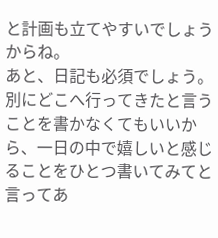と計画も立てやすいでしょうからね。
あと、日記も必須でしょう。
別にどこへ行ってきたと言うことを書かなくてもいいから、一日の中で嬉しいと感じることをひとつ書いてみてと言ってあ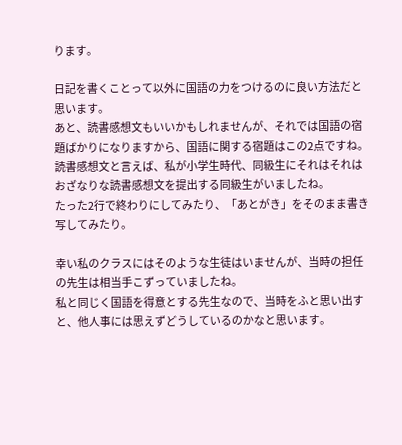ります。

日記を書くことって以外に国語の力をつけるのに良い方法だと思います。
あと、読書感想文もいいかもしれませんが、それでは国語の宿題ばかりになりますから、国語に関する宿題はこの2点ですね。
読書感想文と言えば、私が小学生時代、同級生にそれはそれはおざなりな読書感想文を提出する同級生がいましたね。
たった2行で終わりにしてみたり、「あとがき」をそのまま書き写してみたり。

幸い私のクラスにはそのような生徒はいませんが、当時の担任の先生は相当手こずっていましたね。
私と同じく国語を得意とする先生なので、当時をふと思い出すと、他人事には思えずどうしているのかなと思います。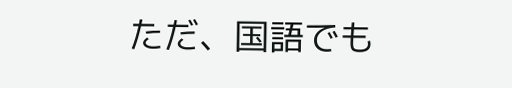ただ、国語でも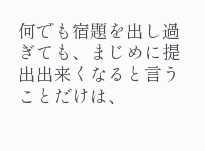何でも宿題を出し過ぎても、まじめに提出出来くなると言うことだけは、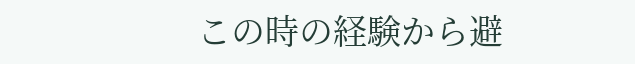この時の経験から避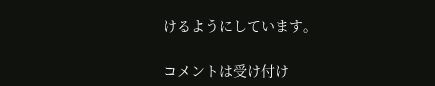けるようにしています。

コメントは受け付け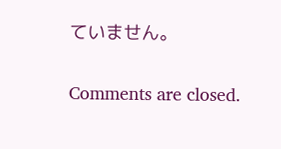ていません。

Comments are closed.